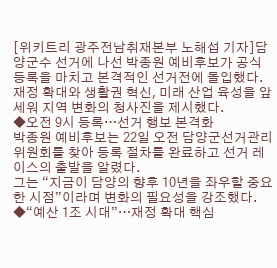[위키트리 광주전남취재본부 노해섭 기자]담양군수 선거에 나선 박종원 예비후보가 공식 등록을 마치고 본격적인 선거전에 돌입했다. 재정 확대와 생활권 혁신, 미래 산업 육성을 앞세워 지역 변화의 청사진을 제시했다.
◆오전 9시 등록…선거 행보 본격화
박종원 예비후보는 22일 오전 담양군선거관리위원회를 찾아 등록 절차를 완료하고 선거 레이스의 출발을 알렸다.
그는 “지금이 담양의 향후 10년을 좌우할 중요한 시점”이라며 변화의 필요성을 강조했다.
◆“예산 1조 시대”…재정 확대 핵심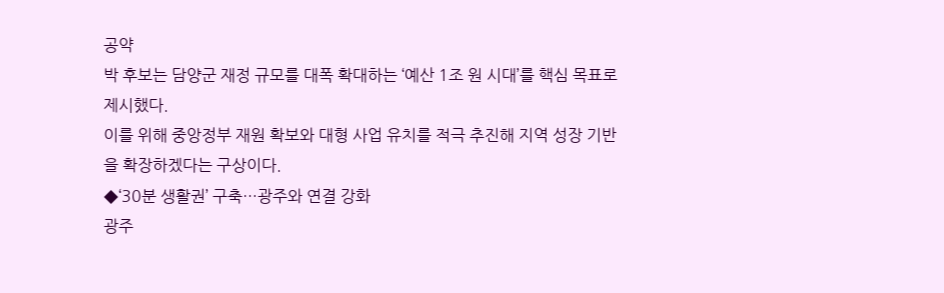공약
박 후보는 담양군 재정 규모를 대폭 확대하는 ‘예산 1조 원 시대’를 핵심 목표로 제시했다.
이를 위해 중앙정부 재원 확보와 대형 사업 유치를 적극 추진해 지역 성장 기반을 확장하겠다는 구상이다.
◆‘30분 생활권’ 구축…광주와 연결 강화
광주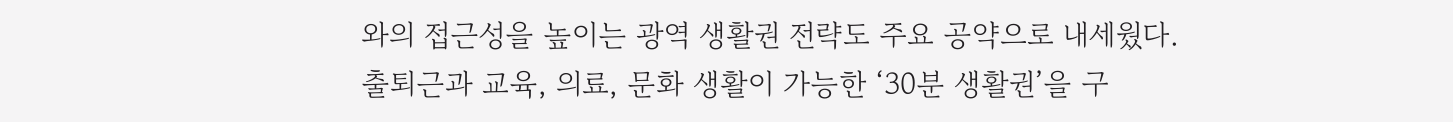와의 접근성을 높이는 광역 생활권 전략도 주요 공약으로 내세웠다.
출퇴근과 교육, 의료, 문화 생활이 가능한 ‘30분 생활권’을 구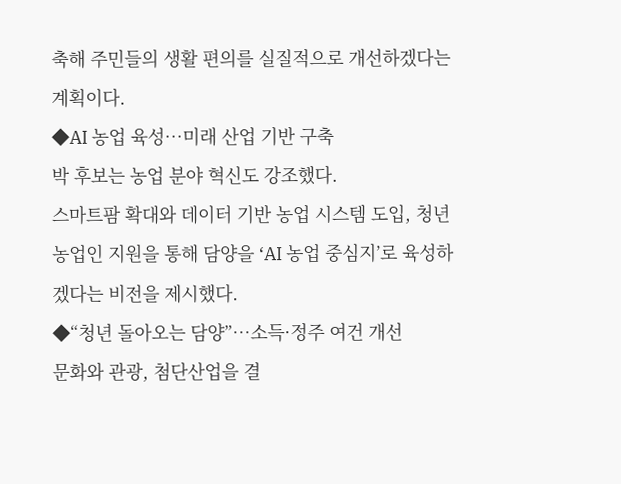축해 주민들의 생활 편의를 실질적으로 개선하겠다는 계획이다.
◆AI 농업 육성…미래 산업 기반 구축
박 후보는 농업 분야 혁신도 강조했다.
스마트팜 확대와 데이터 기반 농업 시스템 도입, 청년 농업인 지원을 통해 담양을 ‘AI 농업 중심지’로 육성하겠다는 비전을 제시했다.
◆“청년 돌아오는 담양”…소득·정주 여건 개선
문화와 관광, 첨단산업을 결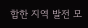합한 지역 발전 모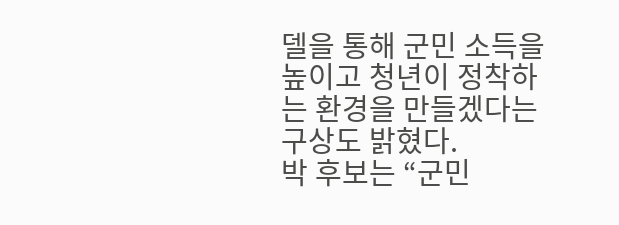델을 통해 군민 소득을 높이고 청년이 정착하는 환경을 만들겠다는 구상도 밝혔다.
박 후보는 “군민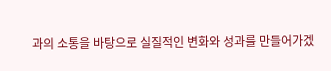과의 소통을 바탕으로 실질적인 변화와 성과를 만들어가겠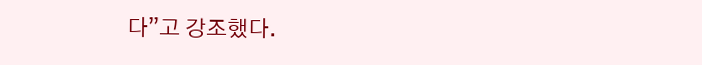다”고 강조했다.